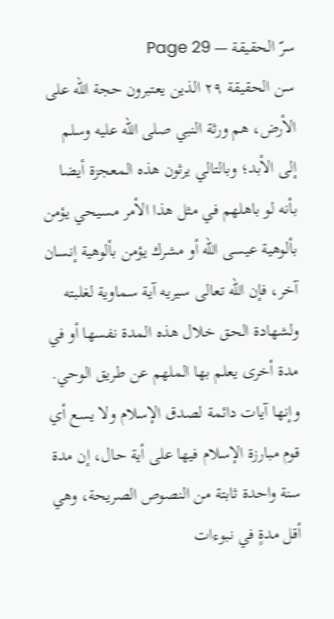سرّ الحقيقة — Page 29
سن الحقيقة ۲۹ الذين يعتبرون حجة الله على الأرض، هم ورثة النبي صلى الله عليه وسلم إلى الأبد؛ وبالتالي يرثون هذه المعجزة أيضا بأنه لو باهلهم في مثل هذا الأمر مسيحي يؤمن بألوهية عيسى الله أو مشرك يؤمن بألوهية إنسان آخر، فإن الله تعالى سيريه آية سماوية لغلبته ولشهادة الحق خلال هذه المدة نفسها أو في مدة أخرى يعلم بها الملهم عن طريق الوحي. وإنها آیات دائمة لصدق الإسلام ولا يسع أي قوم مبارزة الإسلام فيها على أية حال، إن مدة سنة واحدة ثابتة من النصوص الصريحة، وهي أقل مدةٍ في نبوءات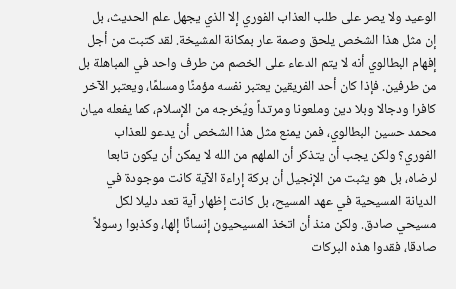الوعيد ولا يصر على طلب العذاب الفوري إلا الذي يجهل علم الحديث، بل إن مثل هذا الشخص يلحق وصمة عار بمكانة المشيخة. لقد كتبت من أجل إفهام البطالوي أنه لا يتم الدعاء على الخصم من طرف واحد في المباهلة بل من طرفين. فإذا كان أحد الفريقين يعتبر نفسه مؤمنًا ومسلمًا، ويعتبر الآخر كافرا ودجالا وبلا دين وملعونا ومرتداً ويُخرجه من الإسلام، كما يفعله ميان محمد حسين البطالوي، فمن يمنع مثل هذا الشخص أن يدعو للعذاب الفوري؟ ولكن يجب أن يتذكر أن الملهم من الله لا يمكن أن يكون تابعا لرضاه، بل هو يثبت من الإنجيل أن بركة إراءة الآية كانت موجودة في الديانة المسيحية في عهد المسيح، بل كانت إظهار آية تعد دليلا لكل مسيحي صادق. ولكن منذ أن اتخذ المسيحيون إنسانًا إلها، وكذبوا رسولاً صادقا، فقدوا هذه البركات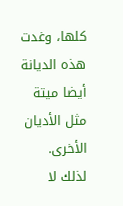كلها، وغدت هذه الديانة أيضا ميتة مثل الأديان الأخرى. لذلك لا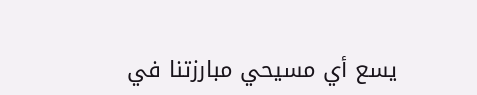يسع أي مسيحي مبارزتنا في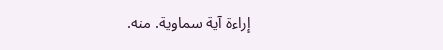إراءة آية سماوية. منه.